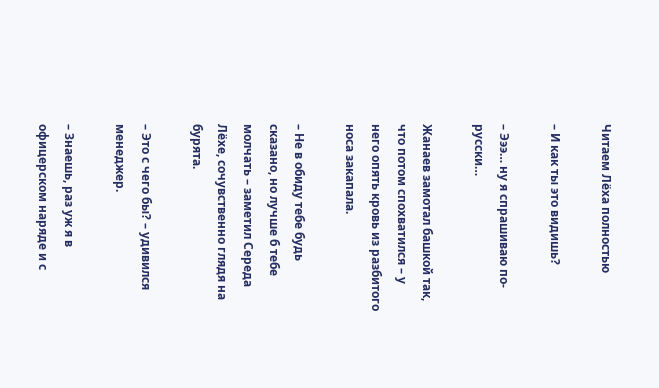Читаем Лёха полностью

– И как ты это видишь?

– Эээ… ну я спрашиваю по-русски…

Жанаев замотал башкой так, что потом спохватился – у него опять кровь из разбитого носа закапала.

– Не в обиду тебе будь сказано, но лучше б тебе молчать – заметил Середа Лёхе, сочувственно глядя на бурята.

– Это с чего бы? – удивился менеджер.

– Знаешь, раз уж я в офицерском наряде и с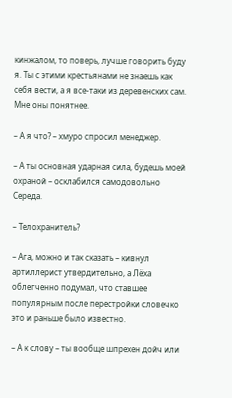кинжалом, то поверь, лучше говорить буду я. Ты с этими крестьянами не знаешь как себя вести, а я все-таки из деревенских сам. Мне оны понятнее.

– А я что? – хмуро спросил менеджер.

– А ты основная ударная сила, будешь моей охраной – осклабился самодовольно Середа.

– Телохранитель?

– Ага, можно и так сказать – кивнул артиллерист утвердительно, а Лёха облегченно подумал, что ставшее популярным после перестройки словечко это и раньше было известно.

– А к слову – ты вообще шпрехен дойч или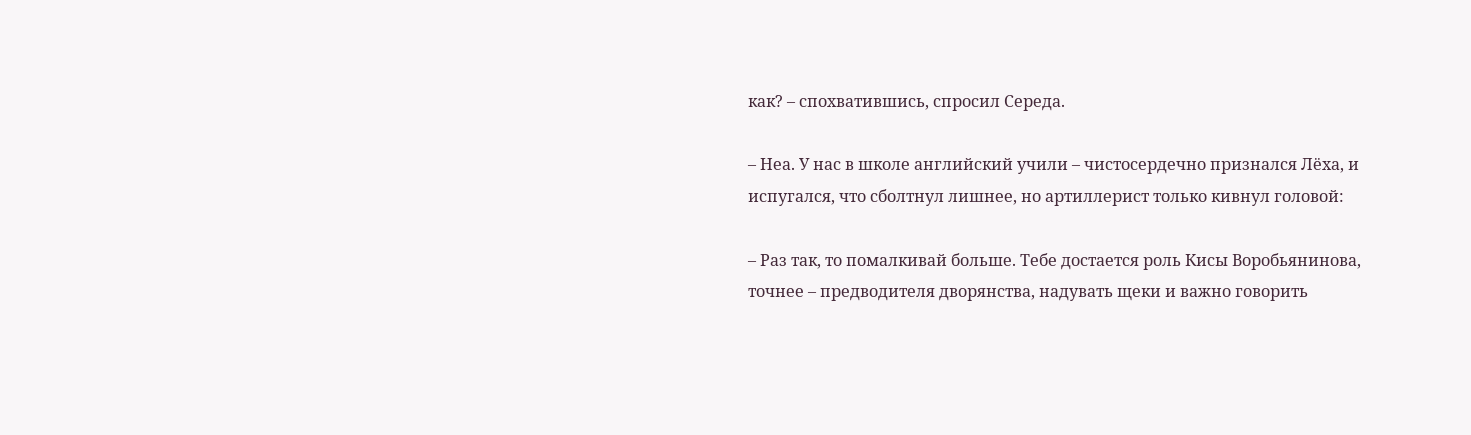как? – спохватившись, спросил Середа.

– Неа. У нас в школе английский учили – чистосердечно признался Лёха, и испугался, что сболтнул лишнее, но артиллерист только кивнул головой:

– Раз так, то помалкивай больше. Тебе достается роль Кисы Воробьянинова, точнее – предводителя дворянства, надувать щеки и важно говорить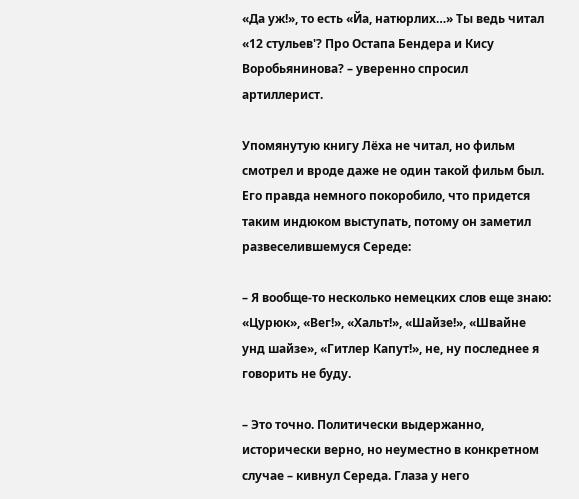«Да уж!», то есть «Йа, натюрлих…» Ты ведь читал «12 стульев'? Про Остапа Бендера и Кису Воробьянинова? – уверенно спросил артиллерист.

Упомянутую книгу Лёха не читал, но фильм смотрел и вроде даже не один такой фильм был. Его правда немного покоробило, что придется таким индюком выступать, потому он заметил развеселившемуся Середе:

– Я вообще-то несколько немецких слов еще знаю: «Цурюк», «Вег!», «Хальт!», «Шайзе!», «Швайне унд шайзе», «Гитлер Капут!», не, ну последнее я говорить не буду.

– Это точно. Политически выдержанно, исторически верно, но неуместно в конкретном случае – кивнул Середа. Глаза у него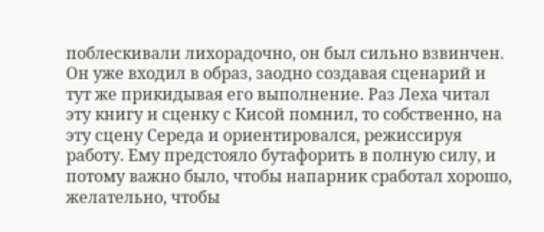поблескивали лихорадочно, он был сильно взвинчен. Он уже входил в образ, заодно создавая сценарий и тут же прикидывая его выполнение. Раз Леха читал эту книгу и сценку с Кисой помнил, то собственно, на эту сцену Середа и ориентировался, режиссируя работу. Ему предстояло бутафорить в полную силу, и потому важно было, чтобы напарник сработал хорошо, желательно, чтобы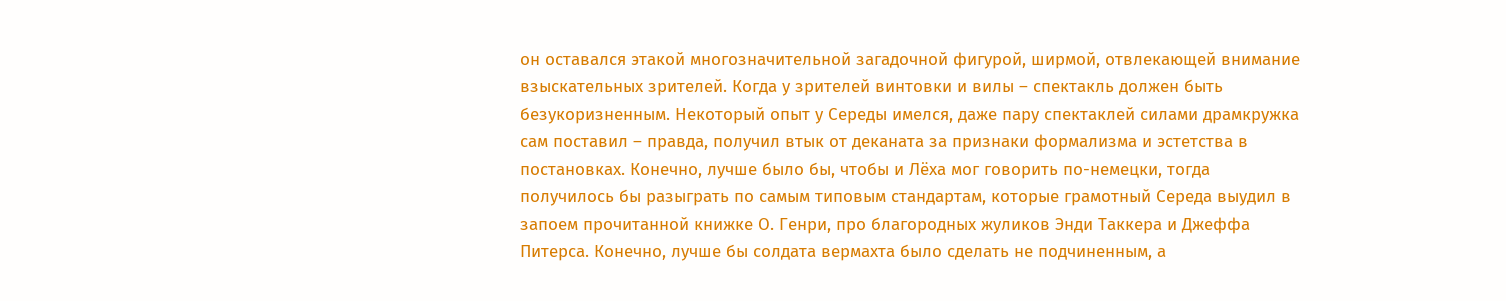он оставался этакой многозначительной загадочной фигурой, ширмой, отвлекающей внимание взыскательных зрителей. Когда у зрителей винтовки и вилы – спектакль должен быть безукоризненным. Некоторый опыт у Середы имелся, даже пару спектаклей силами драмкружка сам поставил – правда, получил втык от деканата за признаки формализма и эстетства в постановках. Конечно, лучше было бы, чтобы и Лёха мог говорить по-немецки, тогда получилось бы разыграть по самым типовым стандартам, которые грамотный Середа выудил в запоем прочитанной книжке О. Генри, про благородных жуликов Энди Таккера и Джеффа Питерса. Конечно, лучше бы солдата вермахта было сделать не подчиненным, а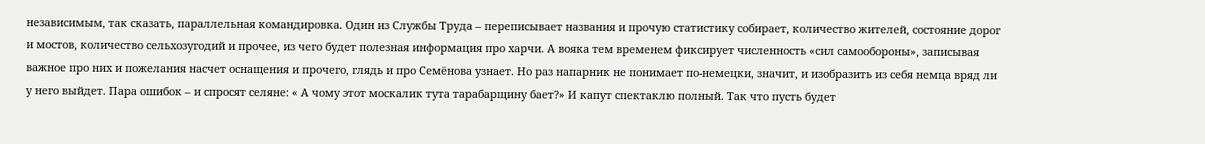независимым, так сказать, параллельная командировка. Один из Службы Труда – переписывает названия и прочую статистику собирает, количество жителей, состояние дорог и мостов, количество сельхозугодий и прочее, из чего будет полезная информация про харчи. А вояка тем временем фиксирует численность «сил самообороны», записывая важное про них и пожелания насчет оснащения и прочего, глядь и про Семёнова узнает. Но раз напарник не понимает по-немецки, значит, и изобразить из себя немца вряд ли у него выйдет. Пара ошибок – и спросят селяне: « А чому этот москалик тута тарабарщину бает?» И капут спектаклю полный. Так что пусть будет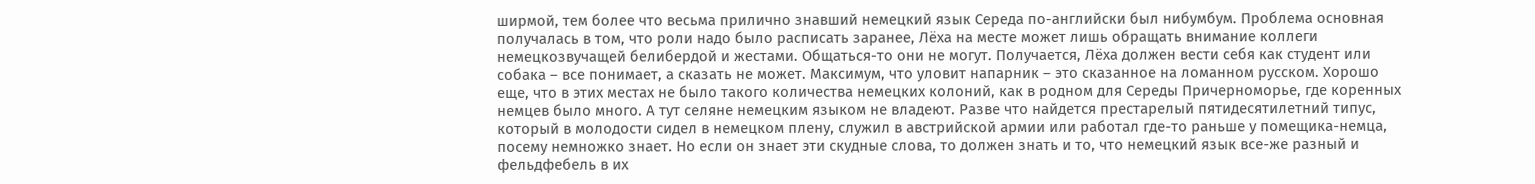ширмой, тем более что весьма прилично знавший немецкий язык Середа по-английски был нибумбум. Проблема основная получалась в том, что роли надо было расписать заранее, Лёха на месте может лишь обращать внимание коллеги немецкозвучащей белибердой и жестами. Общаться-то они не могут. Получается, Лёха должен вести себя как студент или собака – все понимает, а сказать не может. Максимум, что уловит напарник – это сказанное на ломанном русском. Хорошо еще, что в этих местах не было такого количества немецких колоний, как в родном для Середы Причерноморье, где коренных немцев было много. А тут селяне немецким языком не владеют. Разве что найдется престарелый пятидесятилетний типус, который в молодости сидел в немецком плену, служил в австрийской армии или работал где-то раньше у помещика-немца, посему немножко знает. Но если он знает эти скудные слова, то должен знать и то, что немецкий язык все-же разный и фельдфебель в их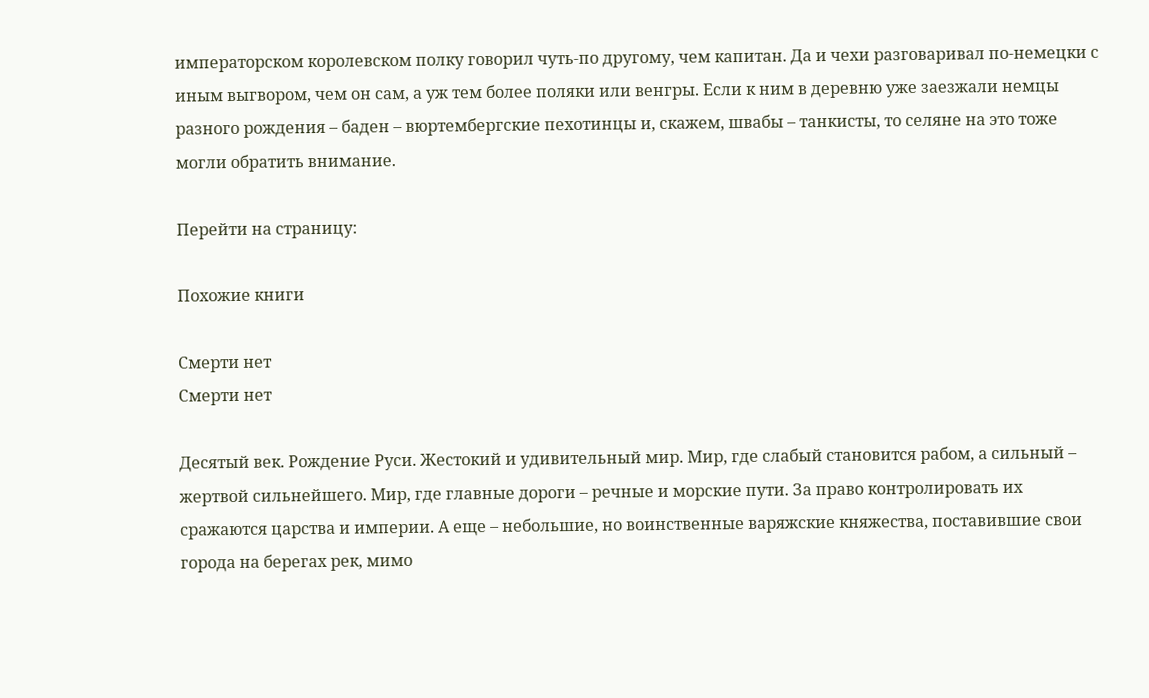императорском королевском полку говорил чуть-по другому, чем капитан. Да и чехи разговаривал по-немецки с иным выгвором, чем он сам, а уж тем более поляки или венгры. Если к ним в деревню уже заезжали немцы разного рождения – баден – вюртембергские пехотинцы и, скажем, швабы – танкисты, то селяне на это тоже могли обратить внимание.

Перейти на страницу:

Похожие книги

Смерти нет
Смерти нет

Десятый век. Рождение Руси. Жестокий и удивительный мир. Мир, где слабый становится рабом, а сильный – жертвой сильнейшего. Мир, где главные дороги – речные и морские пути. За право контролировать их сражаются царства и империи. А еще – небольшие, но воинственные варяжские княжества, поставившие свои города на берегах рек, мимо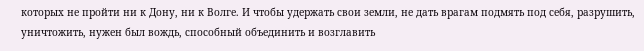которых не пройти ни к Дону, ни к Волге. И чтобы удержать свои земли, не дать врагам подмять под себя, разрушить, уничтожить, нужен был вождь, способный объединить и возглавить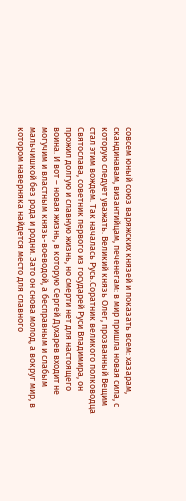совсем юный союз варяжских князей и показать всем: хазарам, скандинавам, византийцам, печенегам: в мир пришла новая сила, с которую следует уважать. Великий князь Олег, прозванный Вещим стал этим вождем. Так началась Русь.Соратник великого полководца Святослава, советник первого из государей Руси Владимира, он прожил долгую и славную жизнь, но смерти нет для настоящего воина. И вот – новая жизнь, в которую Сергей Духарев входит не могучим и властным князь-воеводой, а бесправным и слабым мальчишкой без рода и родни. Зато он снова молод, а вокруг мир, в котором наверняка найдется место для славного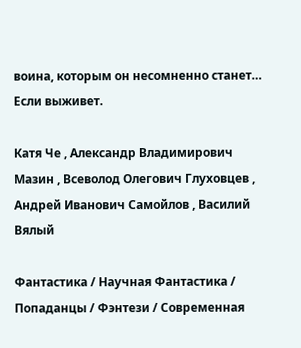воина, которым он несомненно станет… Если выживет.

Катя Че , Александр Владимирович Мазин , Всеволод Олегович Глуховцев , Андрей Иванович Самойлов , Василий Вялый

Фантастика / Научная Фантастика / Попаданцы / Фэнтези / Современная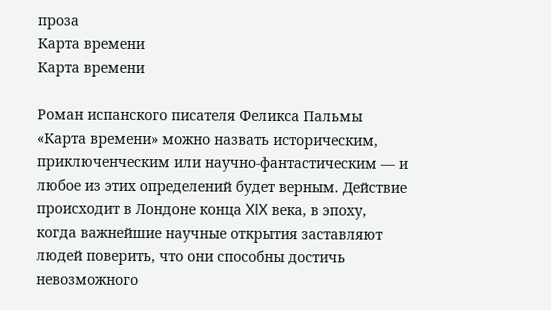проза
Карта времени
Карта времени

Роман испанского писателя Феликса Пальмы «Карта времени» можно назвать историческим, приключенческим или научно-фантастическим — и любое из этих определений будет верным. Действие происходит в Лондоне конца XIX века, в эпоху, когда важнейшие научные открытия заставляют людей поверить, что они способны достичь невозможного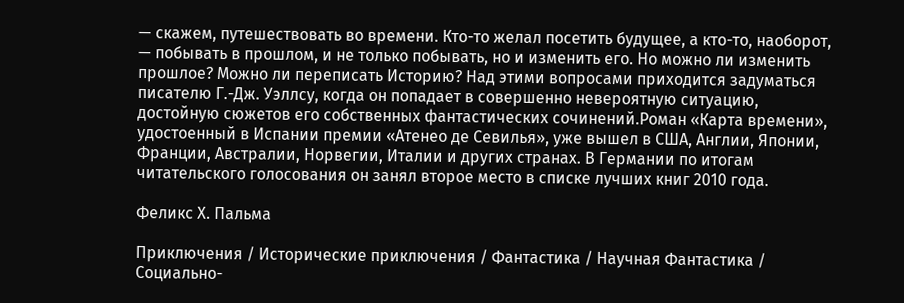— скажем, путешествовать во времени. Кто-то желал посетить будущее, а кто-то, наоборот, — побывать в прошлом, и не только побывать, но и изменить его. Но можно ли изменить прошлое? Можно ли переписать Историю? Над этими вопросами приходится задуматься писателю Г.-Дж. Уэллсу, когда он попадает в совершенно невероятную ситуацию, достойную сюжетов его собственных фантастических сочинений.Роман «Карта времени», удостоенный в Испании премии «Атенео де Севилья», уже вышел в США, Англии, Японии, Франции, Австралии, Норвегии, Италии и других странах. В Германии по итогам читательского голосования он занял второе место в списке лучших книг 2010 года.

Феликс Х. Пальма

Приключения / Исторические приключения / Фантастика / Научная Фантастика / Социально-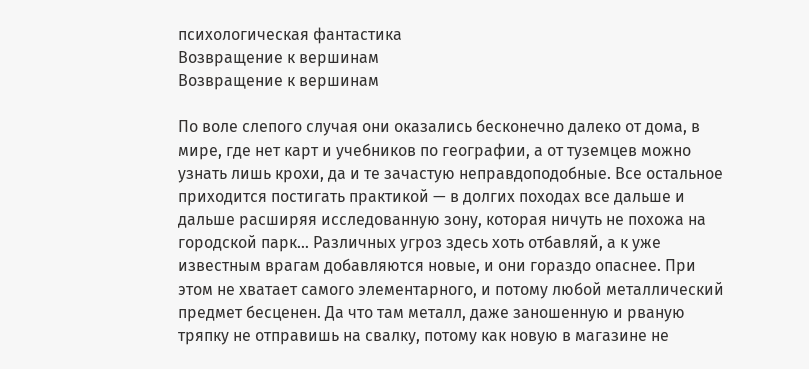психологическая фантастика
Возвращение к вершинам
Возвращение к вершинам

По воле слепого случая они оказались бесконечно далеко от дома, в мире, где нет карт и учебников по географии, а от туземцев можно узнать лишь крохи, да и те зачастую неправдоподобные. Все остальное приходится постигать практикой — в долгих походах все дальше и дальше расширяя исследованную зону, которая ничуть не похожа на городской парк… Различных угроз здесь хоть отбавляй, а к уже известным врагам добавляются новые, и они гораздо опаснее. При этом не хватает самого элементарного, и потому любой металлический предмет бесценен. Да что там металл, даже заношенную и рваную тряпку не отправишь на свалку, потому как новую в магазине не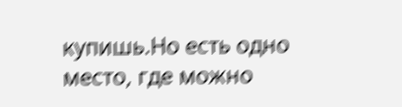купишь.Но есть одно место, где можно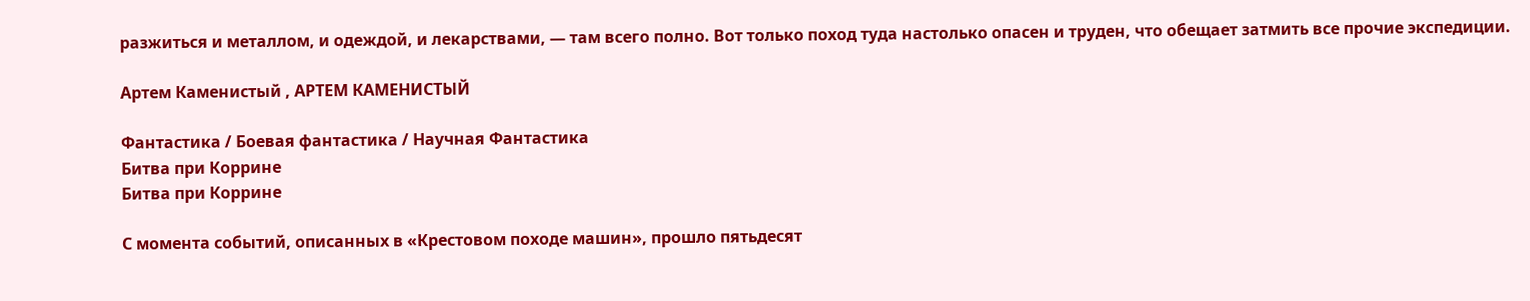разжиться и металлом, и одеждой, и лекарствами, — там всего полно. Вот только поход туда настолько опасен и труден, что обещает затмить все прочие экспедиции.

Артем Каменистый , АРТЕМ КАМЕНИСТЫЙ

Фантастика / Боевая фантастика / Научная Фантастика
Битва при Коррине
Битва при Коррине

С момента событий, описанных в «Крестовом походе машин», прошло пятьдесят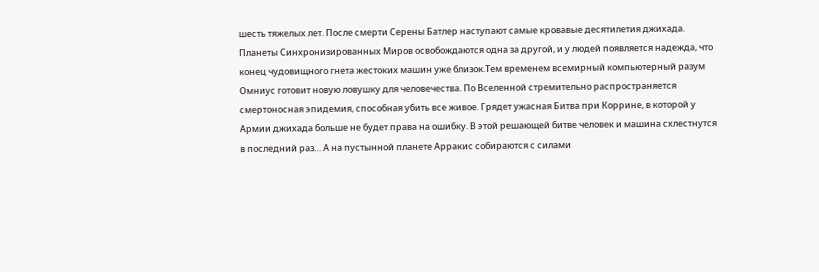шесть тяжелых лет. После смерти Серены Батлер наступают самые кровавые десятилетия джихада. Планеты Синхронизированных Миров освобождаются одна за другой, и у людей появляется надежда, что конец чудовищного гнета жестоких машин уже близок.Тем временем всемирный компьютерный разум Омниус готовит новую ловушку для человечества. По Вселенной стремительно распространяется смертоносная эпидемия, способная убить все живое. Грядет ужасная Битва при Коррине, в которой у Армии джихада больше не будет права на ошибку. В этой решающей битве человек и машина схлестнутся в последний раз… А на пустынной планете Арракис собираются с силами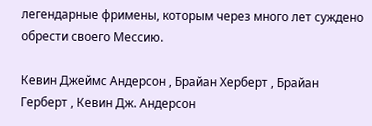легендарные фримены, которым через много лет суждено обрести своего Мессию.

Кевин Джеймс Андерсон , Брайан Херберт , Брайан Герберт , Кевин Дж. Андерсон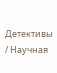Детективы / Научная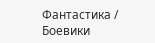Фантастика / Боевики